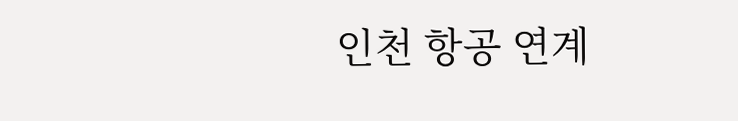인천 항공 연계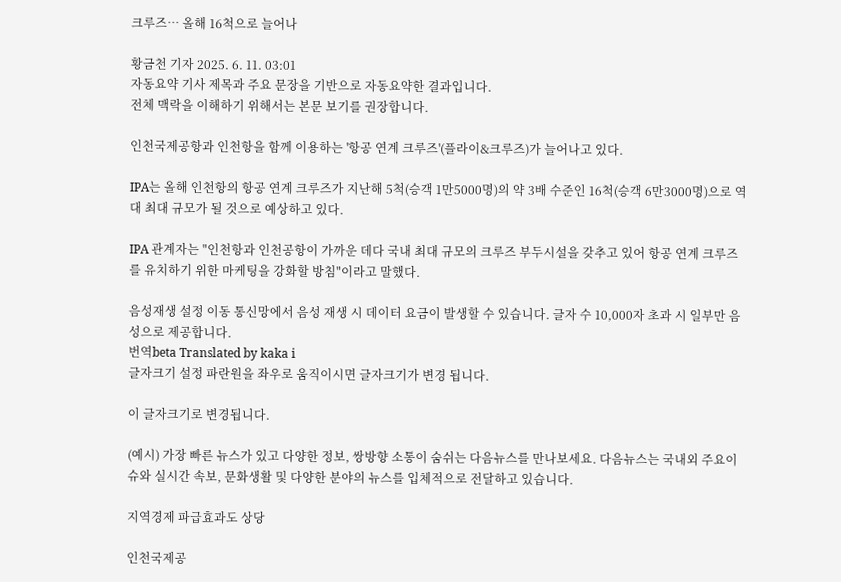크루즈… 올해 16척으로 늘어나

황금천 기자 2025. 6. 11. 03:01
자동요약 기사 제목과 주요 문장을 기반으로 자동요약한 결과입니다.
전체 맥락을 이해하기 위해서는 본문 보기를 권장합니다.

인천국제공항과 인천항을 함께 이용하는 '항공 연계 크루즈'(플라이&크루즈)가 늘어나고 있다.

IPA는 올해 인천항의 항공 연계 크루즈가 지난해 5척(승객 1만5000명)의 약 3배 수준인 16척(승객 6만3000명)으로 역대 최대 규모가 될 것으로 예상하고 있다.

IPA 관계자는 "인천항과 인천공항이 가까운 데다 국내 최대 규모의 크루즈 부두시설을 갖추고 있어 항공 연계 크루즈를 유치하기 위한 마케팅을 강화할 방침"이라고 말했다.

음성재생 설정 이동 통신망에서 음성 재생 시 데이터 요금이 발생할 수 있습니다. 글자 수 10,000자 초과 시 일부만 음성으로 제공합니다.
번역beta Translated by kaka i
글자크기 설정 파란원을 좌우로 움직이시면 글자크기가 변경 됩니다.

이 글자크기로 변경됩니다.

(예시) 가장 빠른 뉴스가 있고 다양한 정보, 쌍방향 소통이 숨쉬는 다음뉴스를 만나보세요. 다음뉴스는 국내외 주요이슈와 실시간 속보, 문화생활 및 다양한 분야의 뉴스를 입체적으로 전달하고 있습니다.

지역경제 파급효과도 상당

인천국제공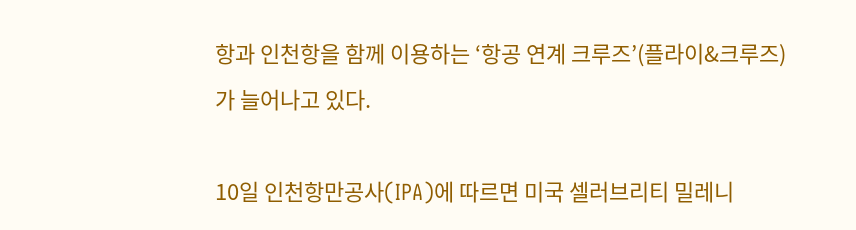항과 인천항을 함께 이용하는 ‘항공 연계 크루즈’(플라이&크루즈)가 늘어나고 있다.

10일 인천항만공사(IPA)에 따르면 미국 셀러브리티 밀레니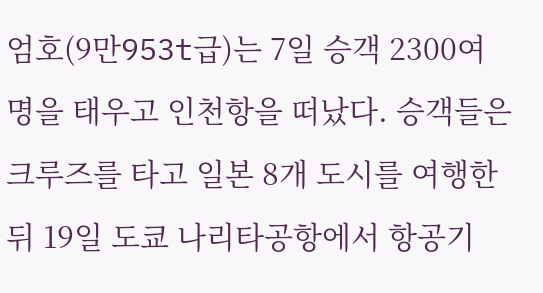엄호(9만953t급)는 7일 승객 2300여 명을 태우고 인천항을 떠났다. 승객들은 크루즈를 타고 일본 8개 도시를 여행한 뒤 19일 도쿄 나리타공항에서 항공기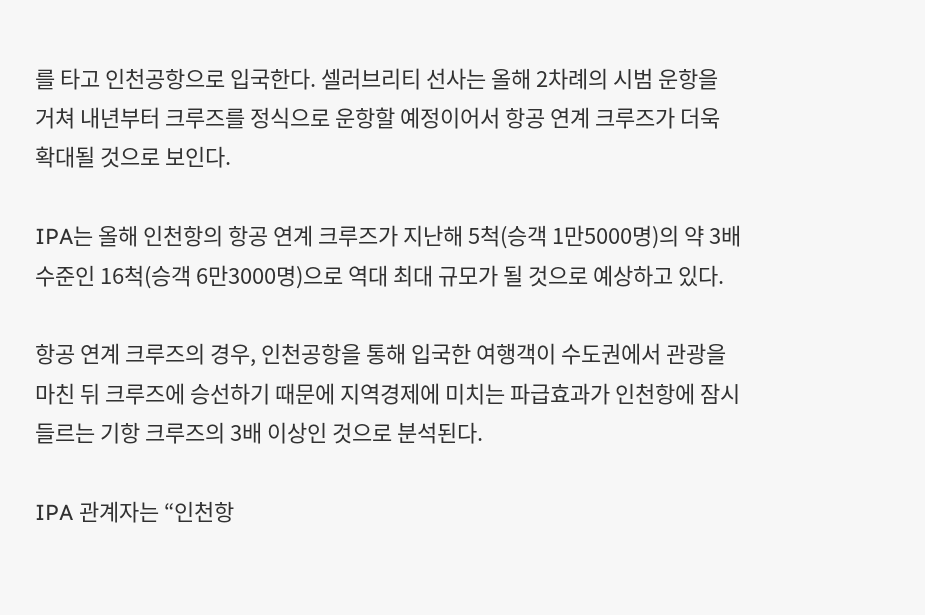를 타고 인천공항으로 입국한다. 셀러브리티 선사는 올해 2차례의 시범 운항을 거쳐 내년부터 크루즈를 정식으로 운항할 예정이어서 항공 연계 크루즈가 더욱 확대될 것으로 보인다.

IPA는 올해 인천항의 항공 연계 크루즈가 지난해 5척(승객 1만5000명)의 약 3배 수준인 16척(승객 6만3000명)으로 역대 최대 규모가 될 것으로 예상하고 있다.

항공 연계 크루즈의 경우, 인천공항을 통해 입국한 여행객이 수도권에서 관광을 마친 뒤 크루즈에 승선하기 때문에 지역경제에 미치는 파급효과가 인천항에 잠시 들르는 기항 크루즈의 3배 이상인 것으로 분석된다.

IPA 관계자는 “인천항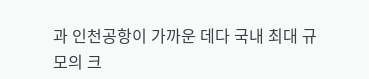과 인천공항이 가까운 데다 국내 최대 규모의 크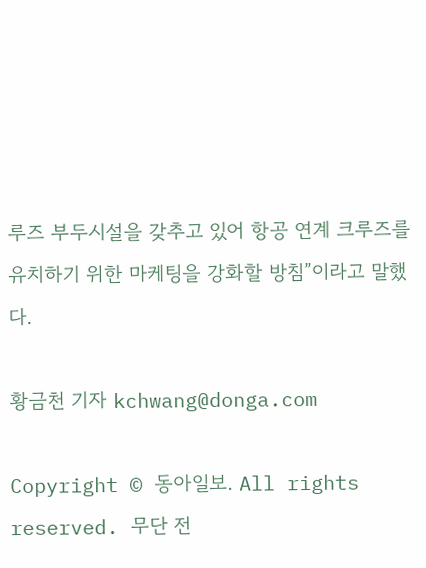루즈 부두시설을 갖추고 있어 항공 연계 크루즈를 유치하기 위한 마케팅을 강화할 방침”이라고 말했다.

황금천 기자 kchwang@donga.com

Copyright © 동아일보. All rights reserved. 무단 전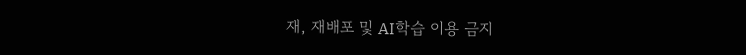재, 재배포 및 AI학습 이용 금지